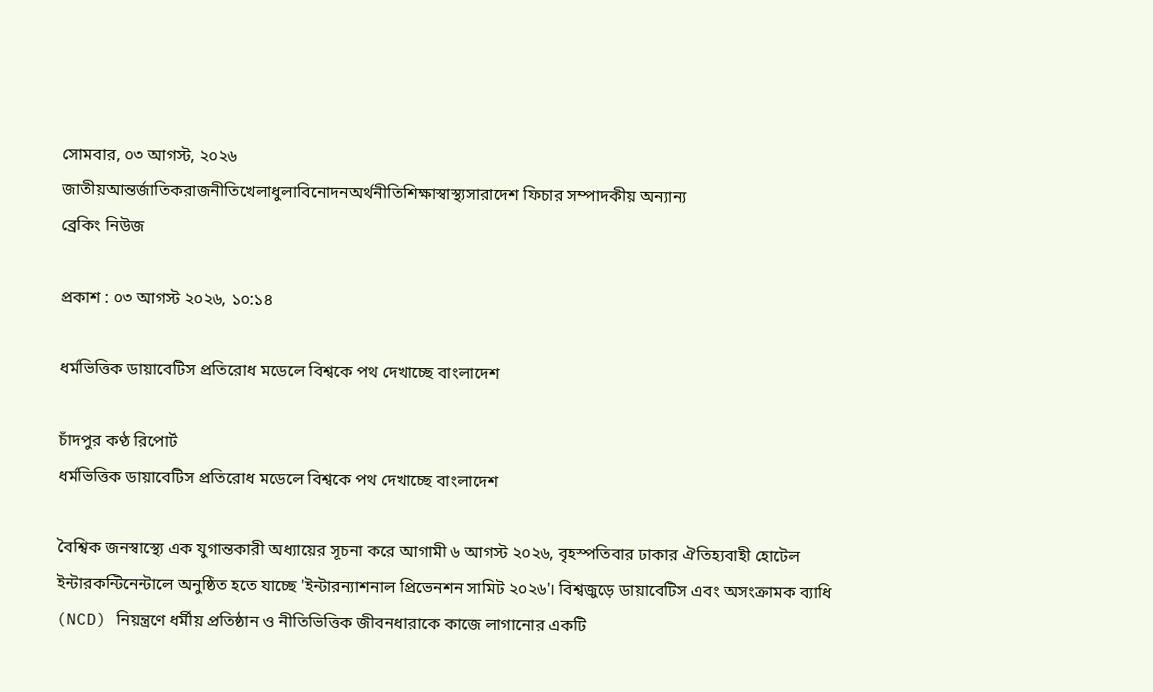সোমবার, ০৩ আগস্ট, ২০২৬
জাতীয়আন্তর্জাতিকরাজনীতিখেলাধুলাবিনোদনঅর্থনীতিশিক্ষাস্বাস্থ্যসারাদেশ ফিচার সম্পাদকীয় অন্যান্য
ব্রেকিং নিউজ

প্রকাশ : ০৩ আগস্ট ২০২৬, ১০:১৪

ধর্মভিত্তিক ডায়াবেটিস প্রতিরোধ মডেলে বিশ্বকে পথ দেখাচ্ছে বাংলাদেশ

চাঁদপুর কণ্ঠ রিপোর্ট
ধর্মভিত্তিক ডায়াবেটিস প্রতিরোধ মডেলে বিশ্বকে পথ দেখাচ্ছে বাংলাদেশ

বৈশ্বিক জনস্বাস্থ্যে এক যুগান্তকারী অধ্যায়ের সূচনা করে আগামী ৬ আগস্ট ২০২৬, বৃহস্পতিবার ঢাকার ঐতিহ্যবাহী হোটেল ইন্টারকন্টিনেন্টালে অনুষ্ঠিত হতে যাচ্ছে 'ইন্টারন্যাশনাল প্রিভেনশন সামিট ২০২৬'। বিশ্বজুড়ে ডায়াবেটিস এবং অসংক্রামক ব্যাধি (NCD) নিয়ন্ত্রণে ধর্মীয় প্রতিষ্ঠান ও নীতিভিত্তিক জীবনধারাকে কাজে লাগানোর একটি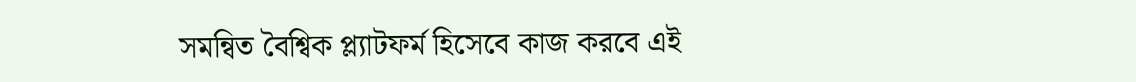সমন্বিত বৈশ্বিক প্ল্যাটফর্ম হিসেবে কাজ করবে এই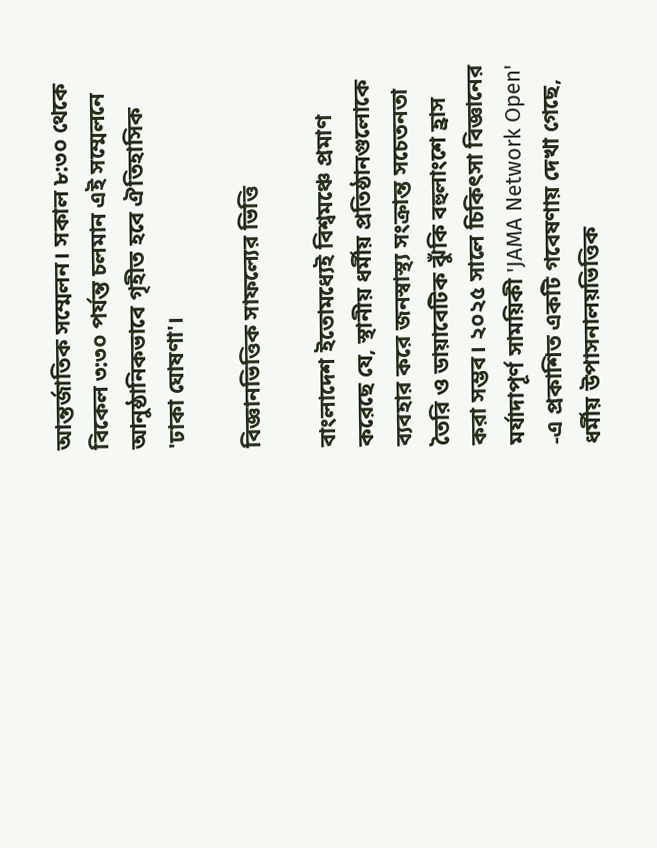আন্তর্জাতিক সম্মেলন। সকাল ৮:৩০ থেকে বিকেল ৩:৩০ পর্যন্ত চলমান এই সম্মেলনে আনুষ্ঠানিকভাবে গৃহীত হবে ঐতিহাসিক 'ঢাকা ঘোষণা'।

বিজ্ঞানভিত্তিক সাফল্যের ভিত্তি

বাংলাদেশ ইতোমধ্যেই বিশ্বমঞ্চে প্রমাণ করেছে যে, স্থানীয় ধর্মীয় প্রতিষ্ঠানগুলোকে ব্যবহার করে জনস্বাস্থ্য সংক্রান্ত সচেতনতা তৈরি ও ডায়াবেটিক ঝুঁকি বহুলাংশে হ্রাস করা সম্ভব। ২০২৫ সালে চিকিৎসা বিজ্ঞানের মর্যাদাপূর্ণ সাময়িকী 'JAMA Network Open' -এ প্রকাশিত একটি গবেষণায় দেখা গেছে, ধর্মীয় উপাসনালয়ভিত্তিক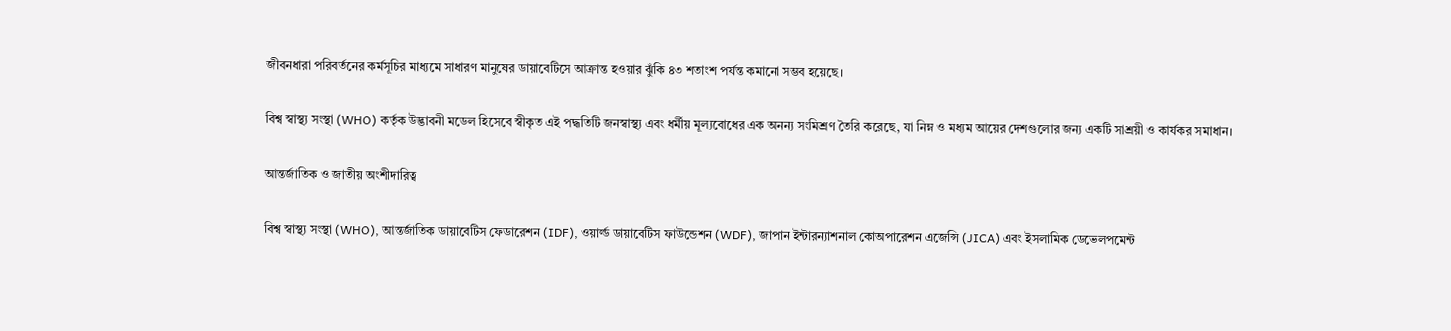জীবনধারা পরিবর্তনের কর্মসূচির মাধ্যমে সাধারণ মানুষের ডায়াবেটিসে আক্রান্ত হওয়ার ঝুঁকি ৪৩ শতাংশ পর্যন্ত কমানো সম্ভব হয়েছে।

বিশ্ব স্বাস্থ্য সংস্থা (WHO) কর্তৃক উদ্ভাবনী মডেল হিসেবে স্বীকৃত এই পদ্ধতিটি জনস্বাস্থ্য এবং ধর্মীয় মূল্যবোধের এক অনন্য সংমিশ্রণ তৈরি করেছে, যা নিম্ন ও মধ্যম আয়ের দেশগুলোর জন্য একটি সাশ্রয়ী ও কার্যকর সমাধান।

আন্তর্জাতিক ও জাতীয় অংশীদারিত্ব

বিশ্ব স্বাস্থ্য সংস্থা (WHO), আন্তর্জাতিক ডায়াবেটিস ফেডারেশন (IDF), ওয়ার্ল্ড ডায়াবেটিস ফাউন্ডেশন (WDF), জাপান ইন্টারন্যাশনাল কোঅপারেশন এজেন্সি (JICA) এবং ইসলামিক ডেভেলপমেন্ট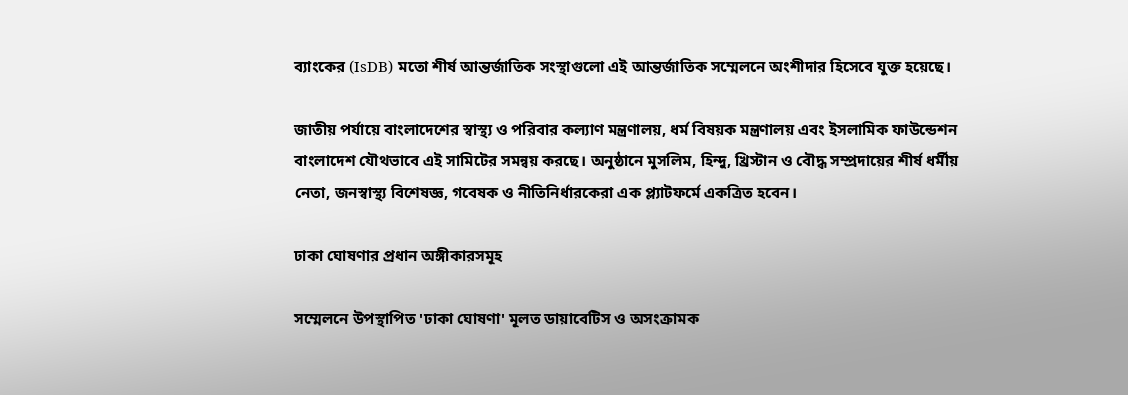ব্যাংকের (IsDB) মতো শীর্ষ আন্তর্জাতিক সংস্থাগুলো এই আন্তর্জাতিক সম্মেলনে অংশীদার হিসেবে যুক্ত হয়েছে।

জাতীয় পর্যায়ে বাংলাদেশের স্বাস্থ্য ও পরিবার কল্যাণ মন্ত্রণালয়, ধর্ম বিষয়ক মন্ত্রণালয় এবং ইসলামিক ফাউন্ডেশন বাংলাদেশ যৌথভাবে এই সামিটের সমন্বয় করছে। অনুষ্ঠানে মুসলিম, হিন্দু, খ্রিস্টান ও বৌদ্ধ সম্প্রদায়ের শীর্ষ ধর্মীয় নেতা, জনস্বাস্থ্য বিশেষজ্ঞ, গবেষক ও নীতিনির্ধারকেরা এক প্ল্যাটফর্মে একত্রিত হবেন।

ঢাকা ঘোষণার প্রধান অঙ্গীকারসমূহ

সম্মেলনে উপস্থাপিত 'ঢাকা ঘোষণা' মূলত ডায়াবেটিস ও অসংক্রামক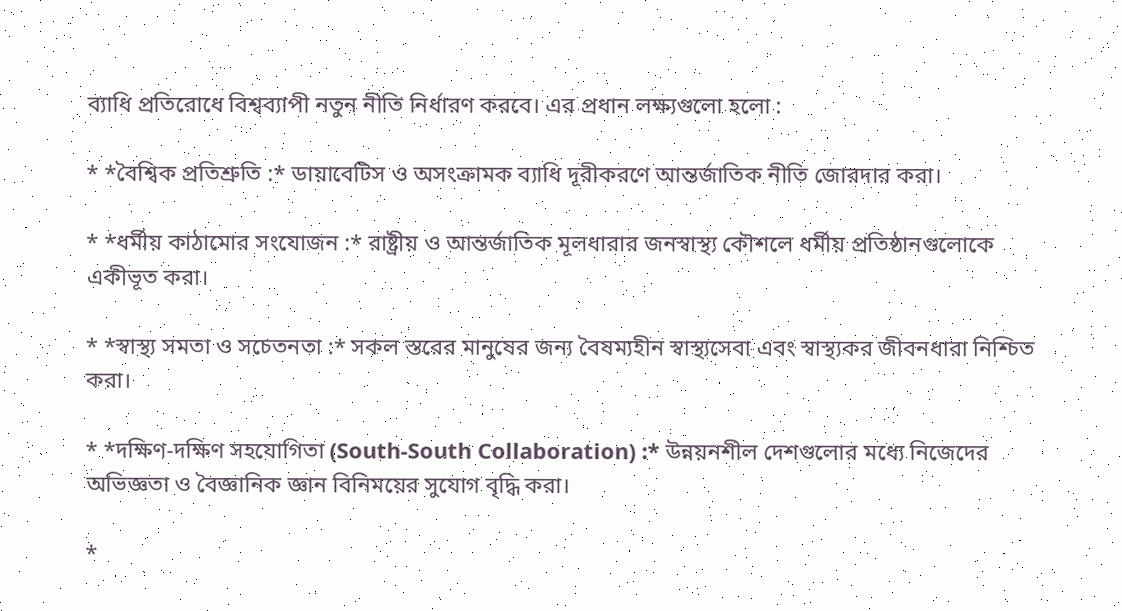ব্যাধি প্রতিরোধে বিশ্বব্যাপী নতুন নীতি নির্ধারণ করবে। এর প্রধান লক্ষ্যগুলো হলো :

* *বৈশ্বিক প্রতিশ্রুতি :* ডায়াবেটিস ও অসংক্রামক ব্যাধি দূরীকরণে আন্তর্জাতিক নীতি জোরদার করা।

* *ধর্মীয় কাঠামোর সংযোজন :* রাষ্ট্রীয় ও আন্তর্জাতিক মূলধারার জনস্বাস্থ্য কৌশলে ধর্মীয় প্রতিষ্ঠানগুলোকে একীভূত করা।

* *স্বাস্থ্য সমতা ও সচেতনতা :* সকল স্তরের মানুষের জন্য বৈষম্যহীন স্বাস্থ্যসেবা এবং স্বাস্থ্যকর জীবনধারা নিশ্চিত করা।

* *দক্ষিণ-দক্ষিণ সহযোগিতা (South-South Collaboration) :* উন্নয়নশীল দেশগুলোর মধ্যে নিজেদের অভিজ্ঞতা ও বৈজ্ঞানিক জ্ঞান বিনিময়ের সুযোগ বৃদ্ধি করা।

*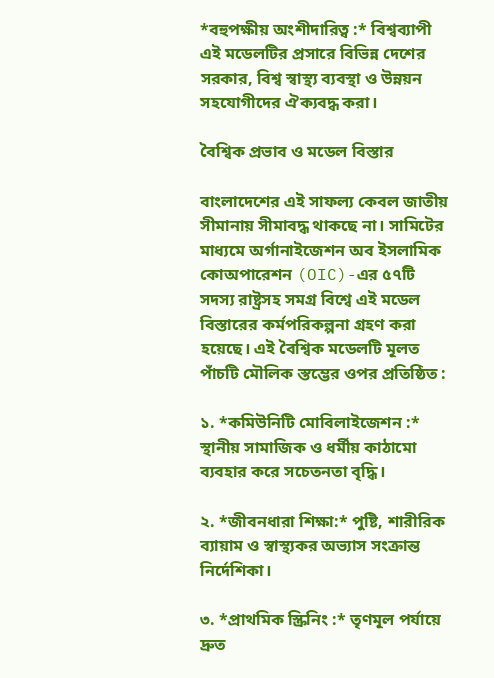*বহুপক্ষীয় অংশীদারিত্ব :* বিশ্বব্যাপী এই মডেলটির প্রসারে বিভিন্ন দেশের সরকার, বিশ্ব স্বাস্থ্য ব্যবস্থা ও উন্নয়ন সহযোগীদের ঐক্যবদ্ধ করা।

বৈশ্বিক প্রভাব ও মডেল বিস্তার

বাংলাদেশের এই সাফল্য কেবল জাতীয় সীমানায় সীমাবদ্ধ থাকছে না। সামিটের মাধ্যমে অর্গানাইজেশন অব ইসলামিক কোঅপারেশন (OIC)-এর ৫৭টি সদস্য রাষ্ট্রসহ সমগ্র বিশ্বে এই মডেল বিস্তারের কর্মপরিকল্পনা গ্রহণ করা হয়েছে। এই বৈশ্বিক মডেলটি মূলত পাঁচটি মৌলিক স্তম্ভের ওপর প্রতিষ্ঠিত :

১. *কমিউনিটি মোবিলাইজেশন :* স্থানীয় সামাজিক ও ধর্মীয় কাঠামো ব্যবহার করে সচেতনতা বৃদ্ধি।

২. *জীবনধারা শিক্ষা:* পুষ্টি, শারীরিক ব্যায়াম ও স্বাস্থ্যকর অভ্যাস সংক্রান্ত নির্দেশিকা।

৩. *প্রাথমিক স্ক্রিনিং :* তৃণমূল পর্যায়ে দ্রুত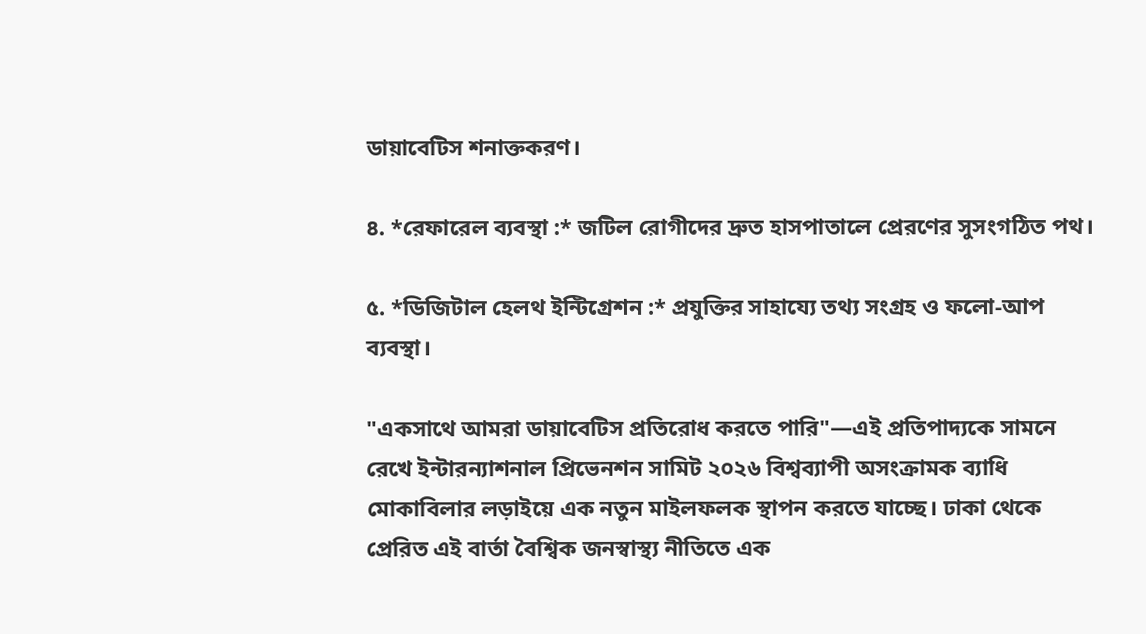ডায়াবেটিস শনাক্তকরণ।

৪. *রেফারেল ব্যবস্থা :* জটিল রোগীদের দ্রুত হাসপাতালে প্রেরণের সুসংগঠিত পথ।

৫. *ডিজিটাল হেলথ ইন্টিগ্রেশন :* প্রযুক্তির সাহায্যে তথ্য সংগ্রহ ও ফলো-আপ ব্যবস্থা।

"একসাথে আমরা ডায়াবেটিস প্রতিরোধ করতে পারি"—এই প্রতিপাদ্যকে সামনে রেখে ইন্টারন্যাশনাল প্রিভেনশন সামিট ২০২৬ বিশ্বব্যাপী অসংক্রামক ব্যাধি মোকাবিলার লড়াইয়ে এক নতুন মাইলফলক স্থাপন করতে যাচ্ছে। ঢাকা থেকে প্রেরিত এই বার্তা বৈশ্বিক জনস্বাস্থ্য নীতিতে এক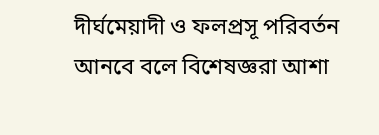দীর্ঘমেয়াদী ও ফলপ্রসূ পরিবর্তন আনবে বলে বিশেষজ্ঞরা আশা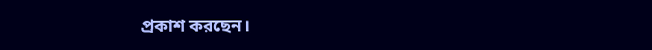প্রকাশ করছেন।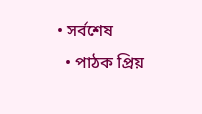• সর্বশেষ
  • পাঠক প্রিয়